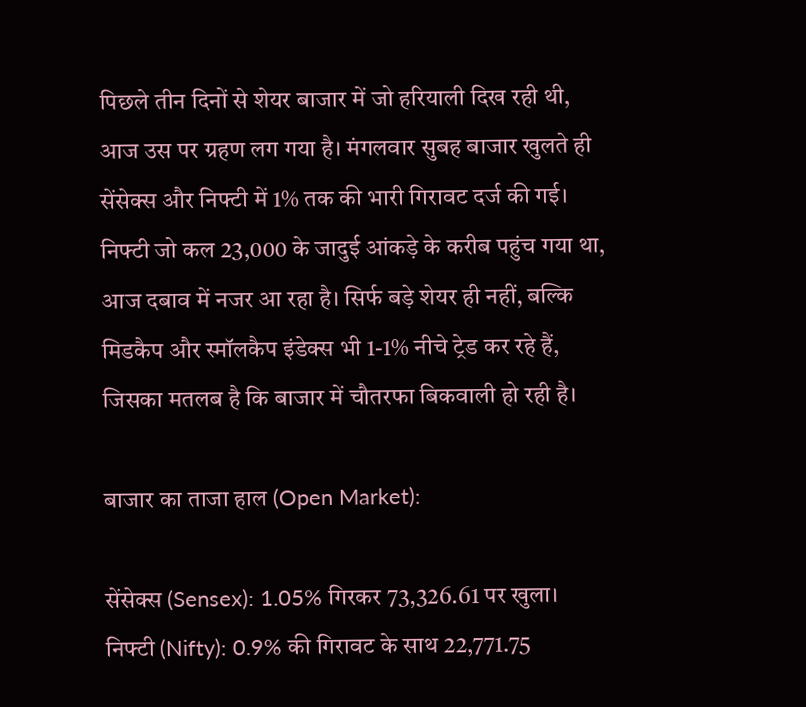पिछले तीन दिनों से शेयर बाजार में जो हरियाली दिख रही थी, आज उस पर ग्रहण लग गया है। मंगलवार सुबह बाजार खुलते ही सेंसेक्स और निफ्टी में 1% तक की भारी गिरावट दर्ज की गई। निफ्टी जो कल 23,000 के जादुई आंकड़े के करीब पहुंच गया था, आज दबाव में नजर आ रहा है। सिर्फ बड़े शेयर ही नहीं, बल्कि मिडकैप और स्मॉलकैप इंडेक्स भी 1-1% नीचे ट्रेड कर रहे हैं, जिसका मतलब है कि बाजार में चौतरफा बिकवाली हो रही है।

बाजार का ताजा हाल (Open Market):

सेंसेक्स (Sensex): 1.05% गिरकर 73,326.61 पर खुला।
निफ्टी (Nifty): 0.9% की गिरावट के साथ 22,771.75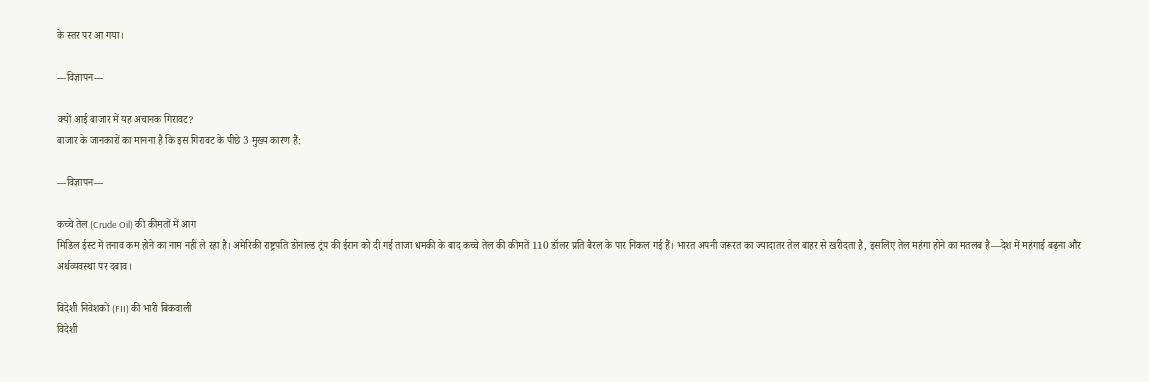के स्तर पर आ गया।

---विज्ञापन---

क्यों आई बाजार में यह अचानक गिरावट?
बाजार के जानकारों का मानना है कि इस गिरावट के पीछे 3 मुख्य कारण हैं:

---विज्ञापन---

कच्चे तेल (Crude Oil) की कीमतों में आग
मिडिल ईस्ट में तनाव कम होने का नाम नहीं ले रहा है। अमेरिकी राष्ट्रपति डोनाल्ड ट्रंप की ईरान को दी गई ताजा धमकी के बाद कच्चे तेल की कीमतें 110 डॉलर प्रति बैरल के पार निकल गई हैं। भारत अपनी जरूरत का ज्यादातर तेल बाहर से खरीदता है, इसलिए तेल महंगा होने का मतलब है—देश में महंगाई बढ़ना और अर्थव्यवस्था पर दबाव।

विदेशी निवेशकों (FII) की भारी बिकवाली
विदेशी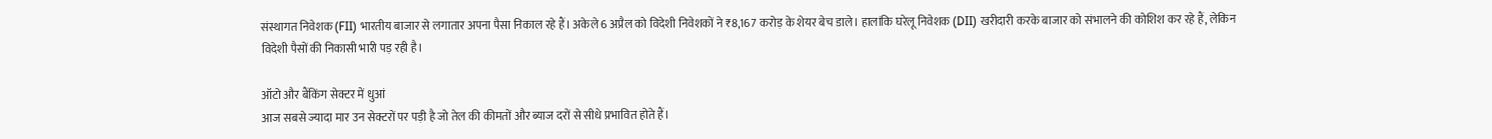संस्थागत निवेशक (FII) भारतीय बाजार से लगातार अपना पैसा निकाल रहे हैं। अकेले 6 अप्रैल को विदेशी निवेशकों ने ₹8,167 करोड़ के शेयर बेच डाले। हालांकि घरेलू निवेशक (DII) खरीदारी करके बाजार को संभालने की कोशिश कर रहे हैं, लेकिन विदेशी पैसों की निकासी भारी पड़ रही है।

ऑटो और बैंकिंग सेक्टर में धुआं
आज सबसे ज्यादा मार उन सेक्टरों पर पड़ी है जो तेल की कीमतों और ब्याज दरों से सीधे प्रभावित होते हैं।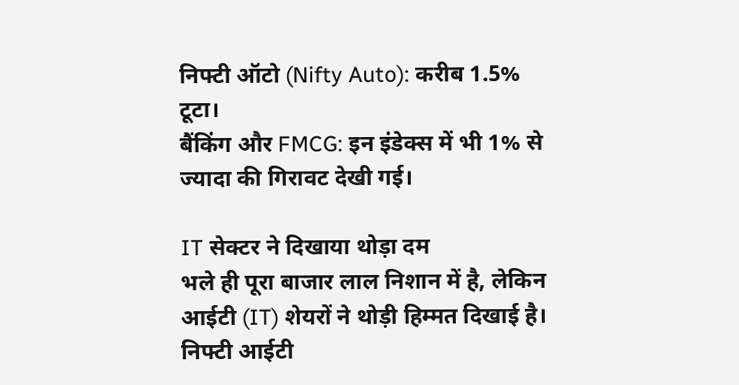निफ्टी ऑटो (Nifty Auto): करीब 1.5% टूटा।
बैंकिंग और FMCG: इन इंडेक्स में भी 1% से ज्यादा की गिरावट देखी गई।

IT सेक्टर ने दिखाया थोड़ा दम
भले ही पूरा बाजार लाल निशान में है, लेकिन आईटी (IT) शेयरों ने थोड़ी हिम्मत दिखाई है। निफ्टी आईटी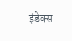इंडेक्स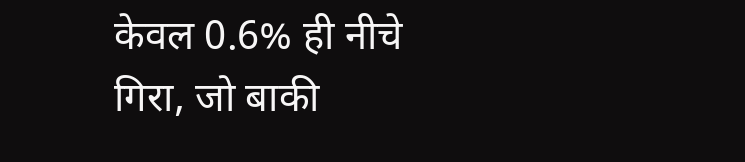केवल 0.6% ही नीचे गिरा, जो बाकी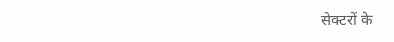सेक्टरों के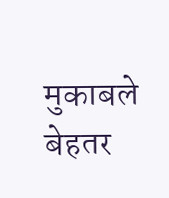मुकाबले बेहतर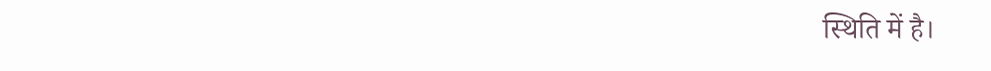स्थिति में है।